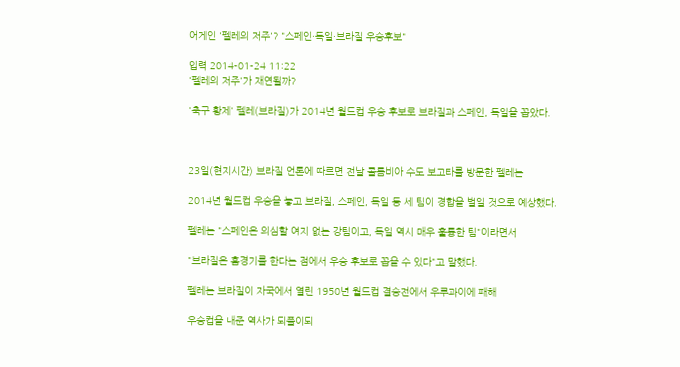어게인 '펠레의 저주'? "스페인·독일·브라질 우승후보"

입력 2014-01-24 11:22
'펠레의 저주'가 재연될까?

'축구 황제' 펠레(브라질)가 2014년 월드컵 우승 후보로 브라질과 스페인, 독일을 꼽았다.



23일(현지시간) 브라질 언론에 따르면 전날 콜롬비아 수도 보고타를 방문한 펠레는

2014년 월드컵 우승을 놓고 브라질, 스페인, 독일 등 세 팀이 경합을 벌일 것으로 예상했다.

펠레는 "스페인은 의심할 여지 없는 강팀이고, 독일 역시 매우 훌륭한 팀"이라면서

"브라질은 홈경기를 한다는 점에서 우승 후보로 꼽을 수 있다"고 말했다.

펠레는 브라질이 자국에서 열린 1950년 월드컵 결승전에서 우루과이에 패해

우승컵을 내준 역사가 되풀이되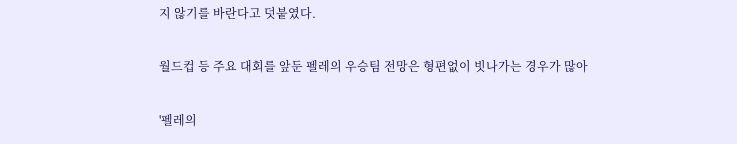지 않기를 바란다고 덧붙였다.

월드컵 등 주요 대회를 앞둔 펠레의 우승팀 전망은 형편없이 빗나가는 경우가 많아

'펠레의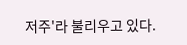저주'라 불리우고 있다.